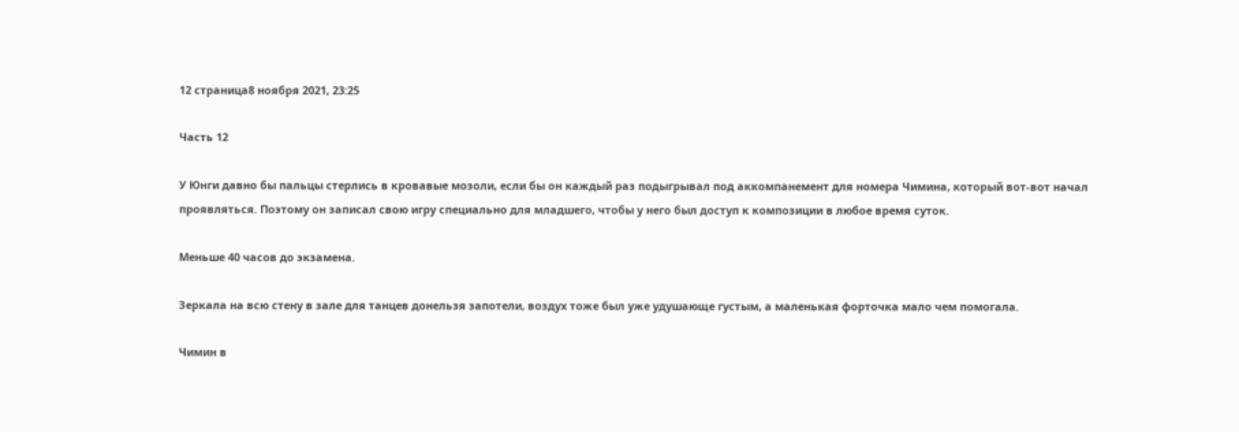12 страница8 ноября 2021, 23:25

Часть 12

У Юнги давно бы пальцы стерлись в кровавые мозоли, если бы он каждый раз подыгрывал под аккомпанемент для номера Чимина, который вот-вот начал проявляться. Поэтому он записал свою игру специально для младшего, чтобы у него был доступ к композиции в любое время суток.

Меньше 40 часов до экзамена.

Зеркала на всю стену в зале для танцев донельзя запотели, воздух тоже был уже удушающе густым, а маленькая форточка мало чем помогала.

Чимин в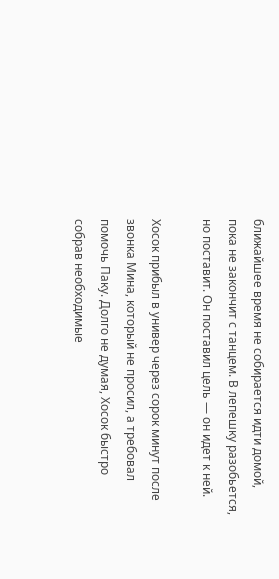ближайшее время не собирается идти домой, пока не закончит с танцем. В лепешку разобьется, но поставит. Он поставил цель — он идет к ней.

Хосок прибыл в универ через сорок минут после звонка Мина, который не просил, а требовал помочь Паку. Долго не думая, Хосок быстро собрав необходимые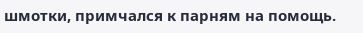шмотки, примчался к парням на помощь.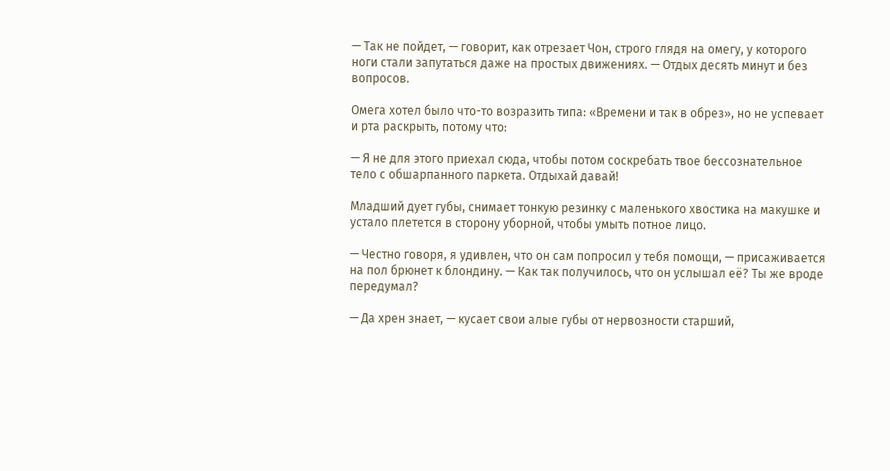— Так не пойдет, — говорит, как отрезает Чон, строго глядя на омегу, у которого ноги стали запутаться даже на простых движениях. — Отдых десять минут и без вопросов.

Омега хотел было что-то возразить типа: «Времени и так в обрез», но не успевает и рта раскрыть, потому что:

— Я не для этого приехал сюда, чтобы потом соскребать твое бессознательное тело с обшарпанного паркета. Отдыхай давай!

Младший дует губы, снимает тонкую резинку с маленького хвостика на макушке и устало плетется в сторону уборной, чтобы умыть потное лицо.

— Честно говоря, я удивлен, что он сам попросил у тебя помощи, — присаживается на пол брюнет к блондину. — Как так получилось, что он услышал её? Ты же вроде передумал?

— Да хрен знает, — кусает свои алые губы от нервозности старший,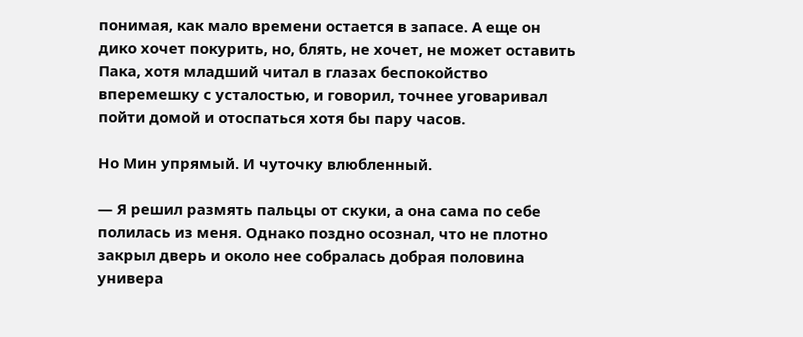понимая, как мало времени остается в запасе. А еще он дико хочет покурить, но, блять, не хочет, не может оставить Пака, хотя младший читал в глазах беспокойство вперемешку с усталостью, и говорил, точнее уговаривал пойти домой и отоспаться хотя бы пару часов.

Но Мин упрямый. И чуточку влюбленный.

— Я решил размять пальцы от скуки, а она сама по себе полилась из меня. Однако поздно осознал, что не плотно закрыл дверь и около нее собралась добрая половина универа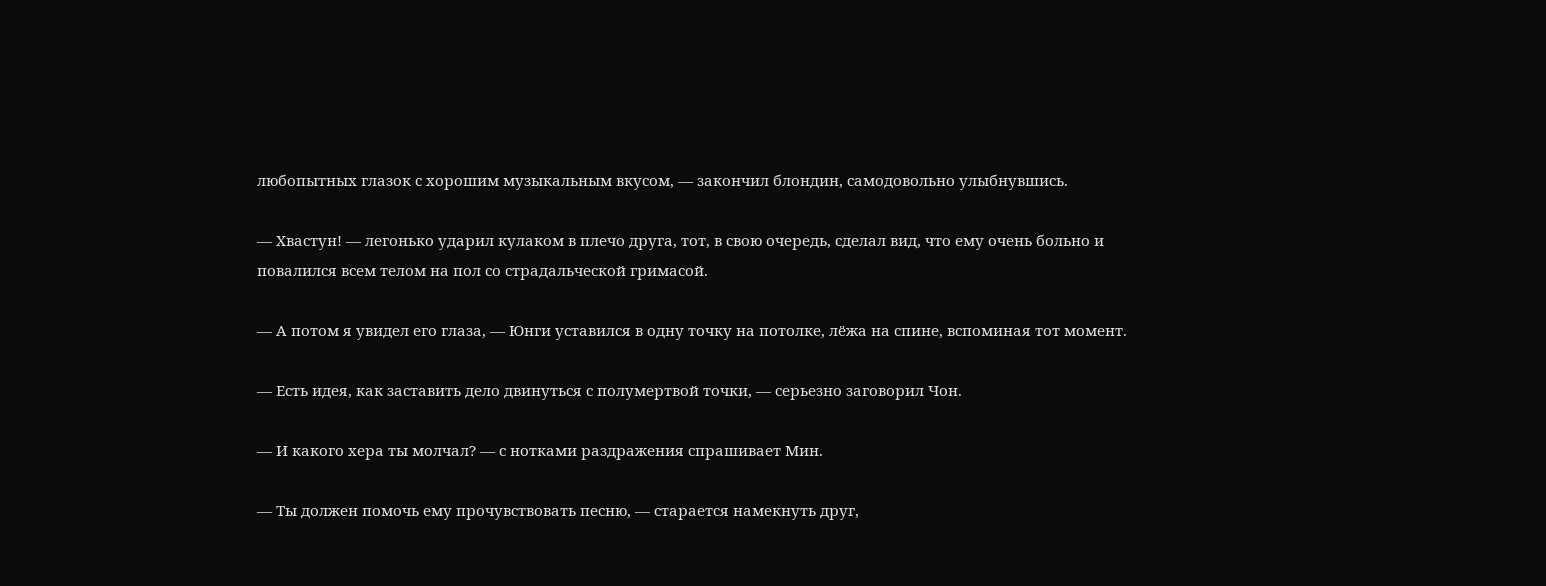любопытных глазок с хорошим музыкальным вкусом, — закончил блондин, самодовольно улыбнувшись.

— Хвастун! — легонько ударил кулаком в плечо друга, тот, в свою очередь, сделал вид, что ему очень больно и повалился всем телом на пол со страдальческой гримасой.

— А потом я увидел его глаза, — Юнги уставился в одну точку на потолке, лёжа на спине, вспоминая тот момент.

— Есть идея, как заставить дело двинуться с полумертвой точки, — серьезно заговорил Чон.

— И какого хера ты молчал? — с нотками раздражения спрашивает Мин.

— Ты должен помочь ему прочувствовать песню, — старается намекнуть друг,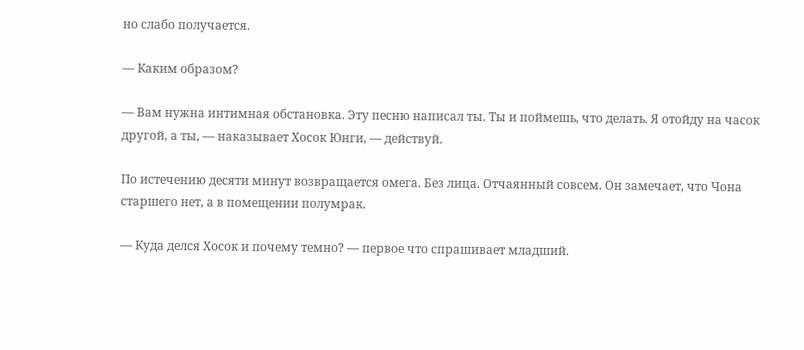но слабо получается.

— Каким образом?

— Вам нужна интимная обстановка. Эту песню написал ты. Ты и поймешь, что делать. Я отойду на часок другой, а ты, — наказывает Хосок Юнги, — действуй.

По истечению десяти минут возвращается омега. Без лица. Отчаянный совсем. Он замечает, что Чона старшего нет, а в помещении полумрак.

— Куда делся Хосок и почему темно? — первое что спрашивает младший.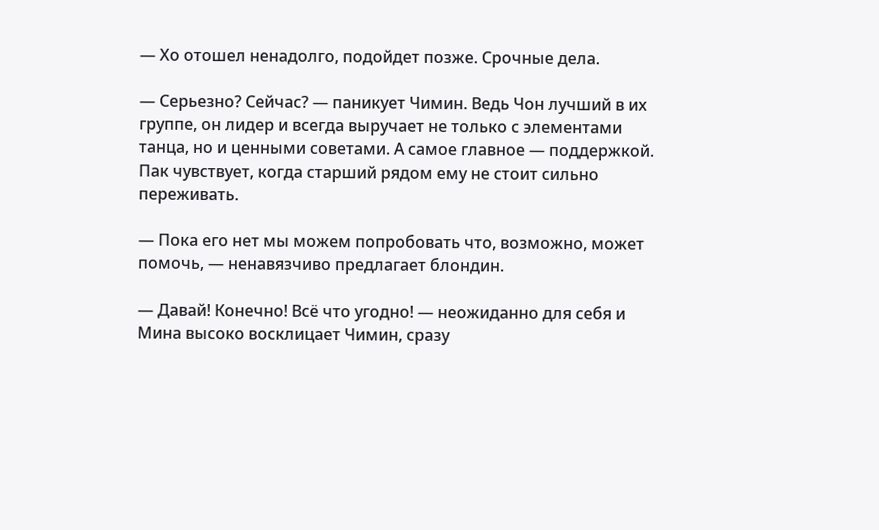— Хо отошел ненадолго, подойдет позже. Срочные дела.

— Серьезно? Сейчас? — паникует Чимин. Ведь Чон лучший в их группе, он лидер и всегда выручает не только с элементами танца, но и ценными советами. А самое главное — поддержкой. Пак чувствует, когда старший рядом ему не стоит сильно переживать.

— Пока его нет мы можем попробовать что, возможно, может помочь, — ненавязчиво предлагает блондин.

— Давай! Конечно! Всё что угодно! — неожиданно для себя и Мина высоко восклицает Чимин, сразу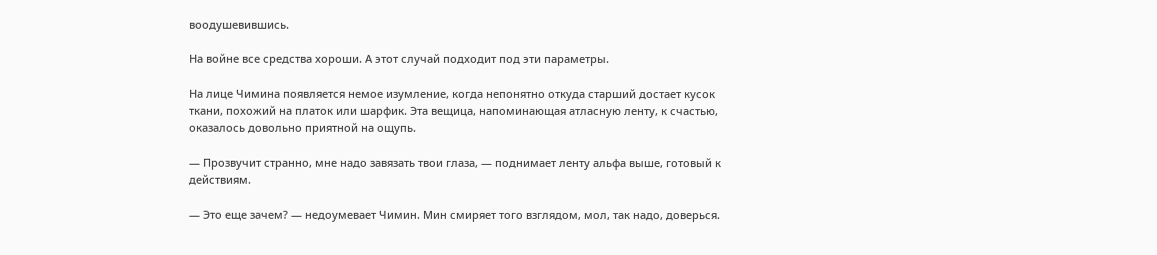воодушевившись.

На войне все средства хороши. А этот случай подходит под эти параметры.

На лице Чимина появляется немое изумление, когда непонятно откуда старший достает кусок ткани, похожий на платок или шарфик. Эта вещица, напоминающая атласную ленту, к счастью, оказалось довольно приятной на ощупь.

— Прозвучит странно, мне надо завязать твои глаза, — поднимает ленту альфа выше, готовый к действиям.

— Это еще зачем? — недоумевает Чимин. Мин смиряет того взглядом, мол, так надо, доверься.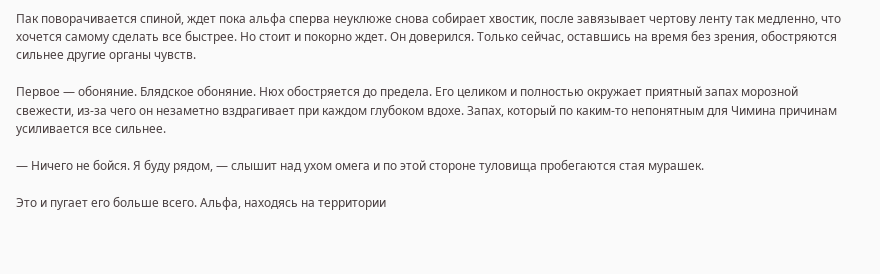Пак поворачивается спиной, ждет пока альфа сперва неуклюже снова собирает хвостик, после завязывает чертову ленту так медленно, что хочется самому сделать все быстрее. Но стоит и покорно ждет. Он доверился. Только сейчас, оставшись на время без зрения, обостряются сильнее другие органы чувств.

Первое — обоняние. Блядское обоняние. Нюх обостряется до предела. Его целиком и полностью окружает приятный запах морозной свежести, из-за чего он незаметно вздрагивает при каждом глубоком вдохе. Запах, который по каким-то непонятным для Чимина причинам усиливается все сильнее.

— Ничего не бойся. Я буду рядом, — слышит над ухом омега и по этой стороне туловища пробегаются стая мурашек.

Это и пугает его больше всего. Альфа, находясь на территории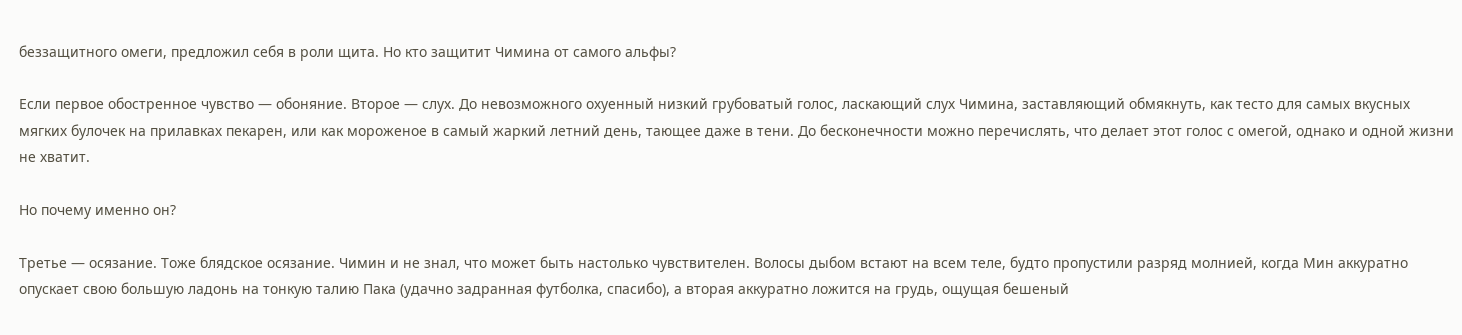беззащитного омеги, предложил себя в роли щита. Но кто защитит Чимина от самого альфы?

Если первое обостренное чувство — обоняние. Второе — слух. До невозможного охуенный низкий грубоватый голос, ласкающий слух Чимина, заставляющий обмякнуть, как тесто для самых вкусных мягких булочек на прилавках пекарен, или как мороженое в самый жаркий летний день, тающее даже в тени. До бесконечности можно перечислять, что делает этот голос с омегой, однако и одной жизни не хватит.

Но почему именно он?

Третье — осязание. Тоже блядское осязание. Чимин и не знал, что может быть настолько чувствителен. Волосы дыбом встают на всем теле, будто пропустили разряд молнией, когда Мин аккуратно опускает свою большую ладонь на тонкую талию Пака (удачно задранная футболка, спасибо), а вторая аккуратно ложится на грудь, ощущая бешеный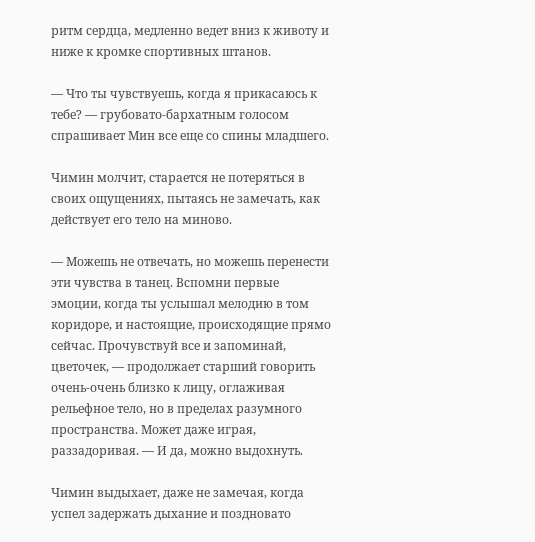ритм сердца, медленно ведет вниз к животу и ниже к кромке спортивных штанов.

— Что ты чувствуешь, когда я прикасаюсь к тебе? — грубовато-бархатным голосом спрашивает Мин все еще со спины младшего.

Чимин молчит, старается не потеряться в своих ощущениях, пытаясь не замечать, как действует его тело на миново.

— Можешь не отвечать, но можешь перенести эти чувства в танец. Вспомни первые эмоции, когда ты услышал мелодию в том коридоре, и настоящие, происходящие прямо сейчас. Прочувствуй все и запоминай, цветочек, — продолжает старший говорить очень-очень близко к лицу, оглаживая рельефное тело, но в пределах разумного пространства. Может даже играя, раззадоривая. — И да, можно выдохнуть.

Чимин выдыхает, даже не замечая, когда успел задержать дыхание и поздновато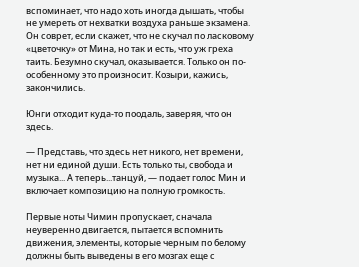вспоминает, что надо хоть иногда дышать, чтобы не умереть от нехватки воздуха раньше экзамена. Он соврет, если скажет, что не скучал по ласковому «цветочку» от Мина, но так и есть, что уж греха таить. Безумно скучал, оказывается. Только он по-особенному это произносит. Козыри, кажись, закончились.

Юнги отходит куда-то поодаль, заверяя, что он здесь.

— Представь, что здесь нет никого, нет времени, нет ни единой души. Есть только ты, свобода и музыка... А теперь...танцуй, — подает голос Мин и включает композицию на полную громкость.

Первые ноты Чимин пропускает, сначала неуверенно двигается, пытается вспомнить движения, элементы, которые черным по белому должны быть выведены в его мозгах еще с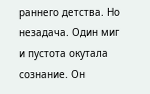раннего детства. Но незадача. Один миг и пустота окутала сознание. Он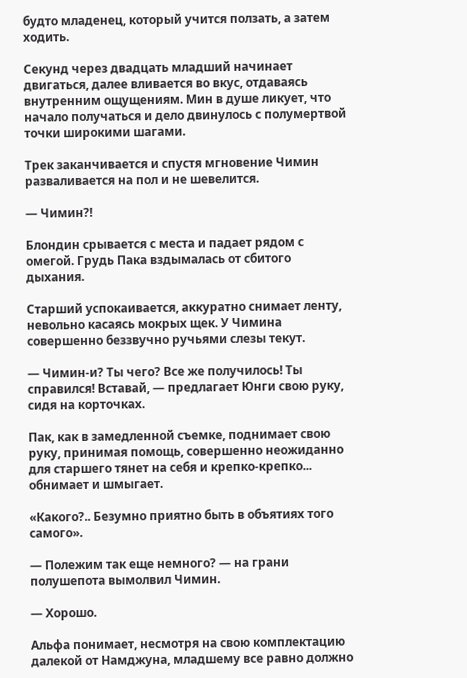будто младенец, который учится ползать, а затем ходить.

Секунд через двадцать младший начинает двигаться, далее вливается во вкус, отдаваясь внутренним ощущениям. Мин в душе ликует, что начало получаться и дело двинулось с полумертвой точки широкими шагами.

Трек заканчивается и спустя мгновение Чимин разваливается на пол и не шевелится.

— Чимин?!

Блондин срывается с места и падает рядом с омегой. Грудь Пака вздымалась от сбитого дыхания.

Старший успокаивается, аккуратно снимает ленту, невольно касаясь мокрых щек. У Чимина совершенно беззвучно ручьями слезы текут.

— Чимин-и? Ты чего? Все же получилось! Ты справился! Вставай, — предлагает Юнги свою руку, сидя на корточках.

Пак, как в замедленной съемке, поднимает свою руку, принимая помощь, совершенно неожиданно для старшего тянет на себя и крепко-крепко... обнимает и шмыгает.

«Какого?.. Безумно приятно быть в объятиях того самого».

— Полежим так еще немного? — на грани полушепота вымолвил Чимин.

— Хорошо.

Альфа понимает, несмотря на свою комплектацию далекой от Намджуна, младшему все равно должно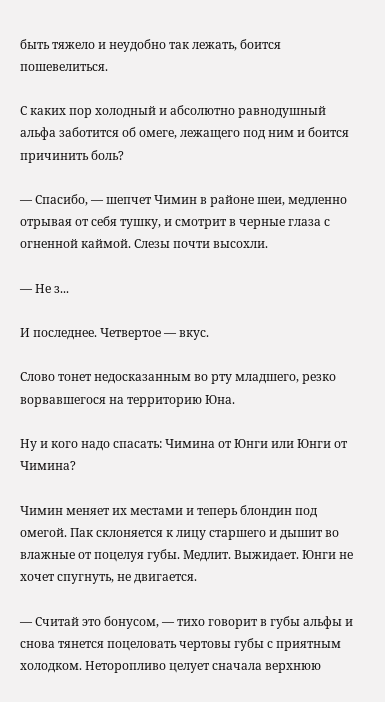быть тяжело и неудобно так лежать, боится пошевелиться.

С каких пор холодный и абсолютно равнодушный альфа заботится об омеге, лежащего под ним и боится причинить боль?

— Спасибо, — шепчет Чимин в районе шеи, медленно отрывая от себя тушку, и смотрит в черные глаза с огненной каймой. Слезы почти высохли.

— Не з...

И последнее. Четвертое — вкус.

Слово тонет недосказанным во рту младшего, резко ворвавшегося на территорию Юна.

Ну и кого надо спасать: Чимина от Юнги или Юнги от Чимина?

Чимин меняет их местами и теперь блондин под омегой. Пак склоняется к лицу старшего и дышит во влажные от поцелуя губы. Медлит. Выжидает. Юнги не хочет спугнуть, не двигается.

— Считай это бонусом, — тихо говорит в губы альфы и снова тянется поцеловать чертовы губы с приятным холодком. Неторопливо целует сначала верхнюю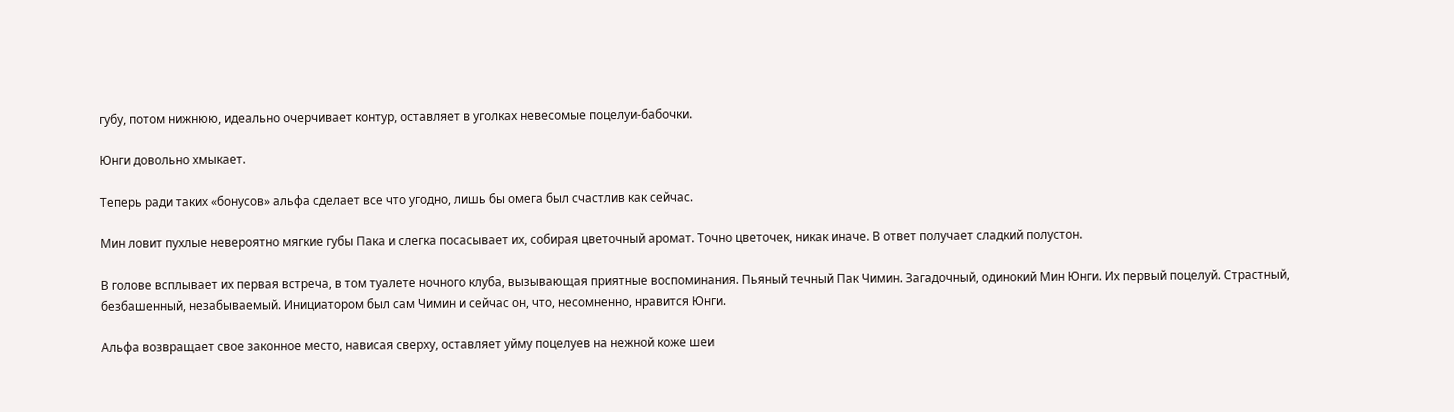губу, потом нижнюю, идеально очерчивает контур, оставляет в уголках невесомые поцелуи-бабочки.

Юнги довольно хмыкает.

Теперь ради таких «бонусов» альфа сделает все что угодно, лишь бы омега был счастлив как сейчас.

Мин ловит пухлые невероятно мягкие губы Пака и слегка посасывает их, собирая цветочный аромат. Точно цветочек, никак иначе. В ответ получает сладкий полустон.

В голове всплывает их первая встреча, в том туалете ночного клуба, вызывающая приятные воспоминания. Пьяный течный Пак Чимин. Загадочный, одинокий Мин Юнги. Их первый поцелуй. Страстный, безбашенный, незабываемый. Инициатором был сам Чимин и сейчас он, что, несомненно, нравится Юнги.

Альфа возвращает свое законное место, нависая сверху, оставляет уйму поцелуев на нежной коже шеи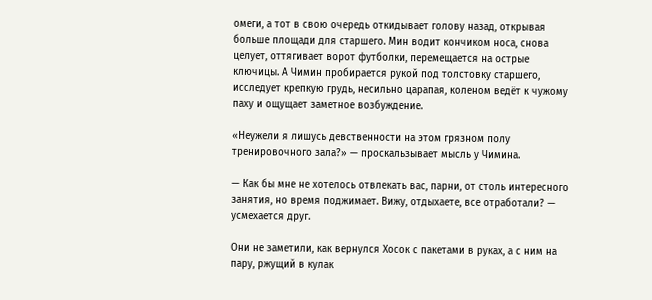омеги, а тот в свою очередь откидывает голову назад, открывая больше площади для старшего. Мин водит кончиком носа, снова целует, оттягивает ворот футболки, перемещается на острые ключицы. А Чимин пробирается рукой под толстовку старшего, исследует крепкую грудь, несильно царапая, коленом ведёт к чужому паху и ощущает заметное возбуждение.

«Неужели я лишусь девственности на этом грязном полу тренировочного зала?» — проскальзывает мысль у Чимина.

— Как бы мне не хотелось отвлекать вас, парни, от столь интересного занятия, но время поджимает. Вижу, отдыхаете, все отработали? — усмехается друг.

Они не заметили, как вернулся Хосок с пакетами в руках, а с ним на пару, ржущий в кулак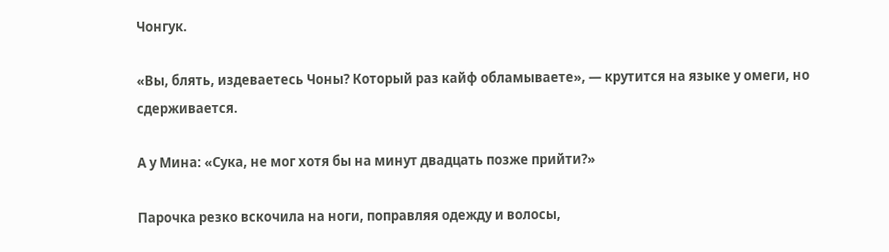Чонгук.

«Вы, блять, издеваетесь Чоны? Который раз кайф обламываете», — крутится на языке у омеги, но сдерживается.

А у Мина: «Сука, не мог хотя бы на минут двадцать позже прийти?»

Парочка резко вскочила на ноги, поправляя одежду и волосы,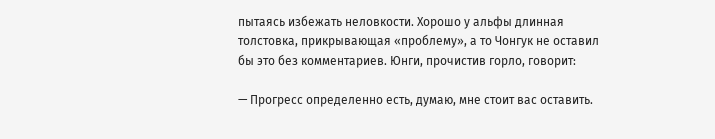пытаясь избежать неловкости. Хорошо у альфы длинная толстовка, прикрывающая «проблему», а то Чонгук не оставил бы это без комментариев. Юнги, прочистив горло, говорит:

— Прогресс определенно есть, думаю, мне стоит вас оставить.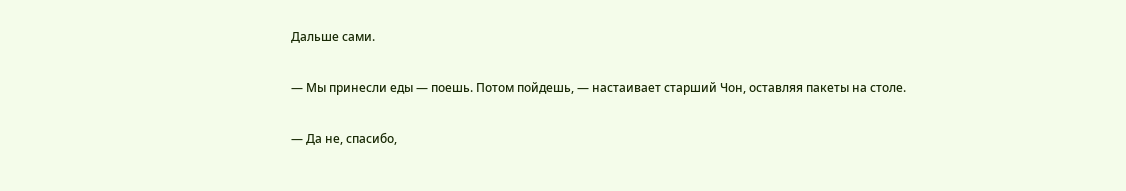Дальше сами.

— Мы принесли еды — поешь. Потом пойдешь, — настаивает старший Чон, оставляя пакеты на столе.

— Да не, спасибо,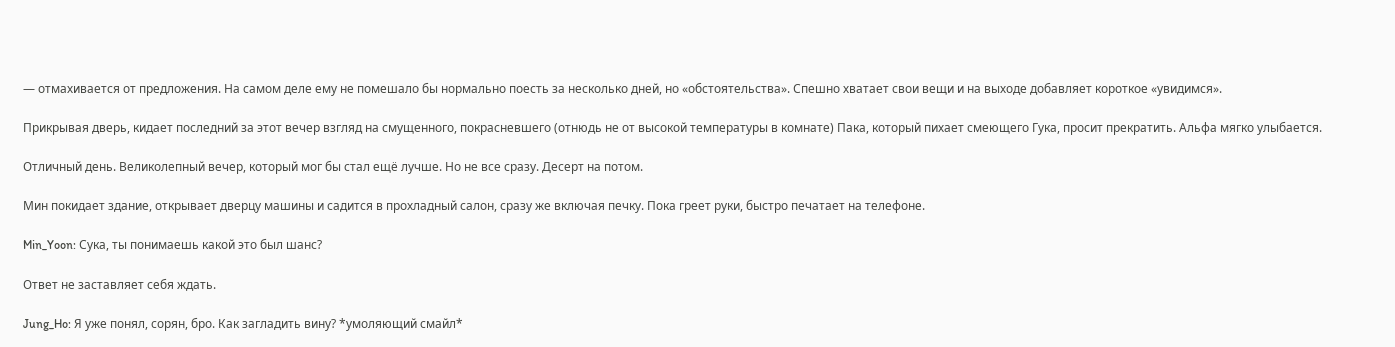— отмахивается от предложения. На самом деле ему не помешало бы нормально поесть за несколько дней, но «обстоятельства». Спешно хватает свои вещи и на выходе добавляет короткое «увидимся».

Прикрывая дверь, кидает последний за этот вечер взгляд на смущенного, покрасневшего (отнюдь не от высокой температуры в комнате) Пака, который пихает смеющего Гука, просит прекратить. Альфа мягко улыбается.

Отличный день. Великолепный вечер, который мог бы стал ещё лучше. Но не все сразу. Десерт на потом.

Мин покидает здание, открывает дверцу машины и садится в прохладный салон, сразу же включая печку. Пока греет руки, быстро печатает на телефоне.

Min_Yoon: Сука, ты понимаешь какой это был шанс?

Ответ не заставляет себя ждать.

Jung_Ho: Я уже понял, сорян, бро. Как загладить вину? *умоляющий смайл*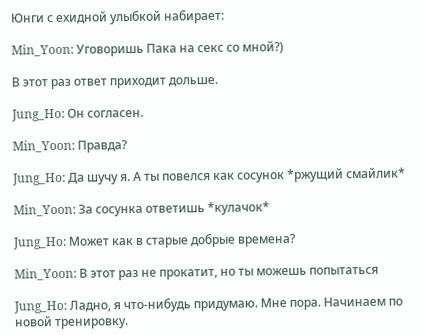Юнги с ехидной улыбкой набирает:

Min_Yoon: Уговоришь Пака на секс со мной?)

В этот раз ответ приходит дольше.

Jung_Ho: Он согласен.

Min_Yoon: Правда?

Jung_Ho: Да шучу я. А ты повелся как сосунок *ржущий смайлик*

Min_Yoon: За сосунка ответишь *кулачок*

Jung_Ho: Может как в старые добрые времена?

Min_Yoon: В этот раз не прокатит, но ты можешь попытаться

Jung_Ho: Ладно, я что-нибудь придумаю. Мне пора. Начинаем по новой тренировку.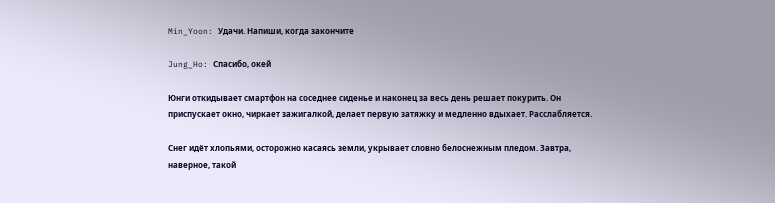Min_Yoon: Удачи. Напиши, когда закончите

Jung_Ho: Спасибо, окей

Юнги откидывает смартфон на соседнее сиденье и наконец за весь день решает покурить. Он приспускает окно, чиркает зажигалкой, делает первую затяжку и медленно вдыхает. Расслабляется.

Снег идёт хлопьями, осторожно касаясь земли, укрывает словно белоснежным пледом. Завтра, наверное, такой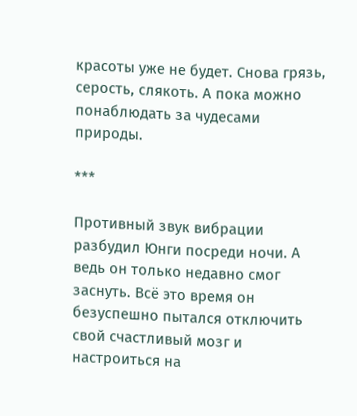красоты уже не будет. Снова грязь, серость, слякоть. А пока можно понаблюдать за чудесами природы.

***

Противный звук вибрации разбудил Юнги посреди ночи. А ведь он только недавно смог заснуть. Всё это время он безуспешно пытался отключить свой счастливый мозг и настроиться на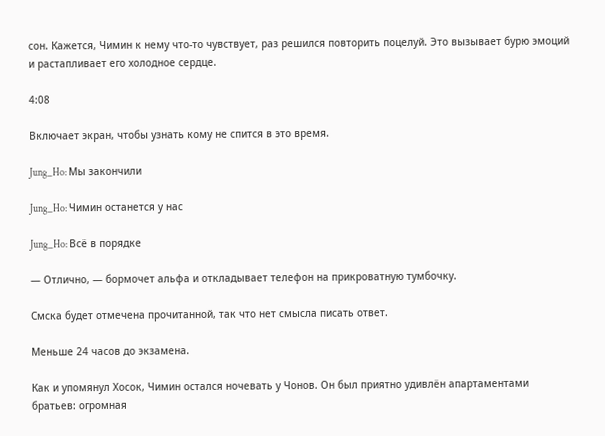сон. Кажется, Чимин к нему что-то чувствует, раз решился повторить поцелуй. Это вызывает бурю эмоций и растапливает его холодное сердце.

4:08

Включает экран, чтобы узнать кому не спится в это время.

Jung_Ho: Мы закончили

Jung_Ho: Чимин останется у нас

Jung_Ho: Всё в порядке

— Отлично, — бормочет альфа и откладывает телефон на прикроватную тумбочку.

Смска будет отмечена прочитанной, так что нет смысла писать ответ.

Меньше 24 часов до экзамена.

Как и упомянул Хосок, Чимин остался ночевать у Чонов. Он был приятно удивлён апартаментами братьев: огромная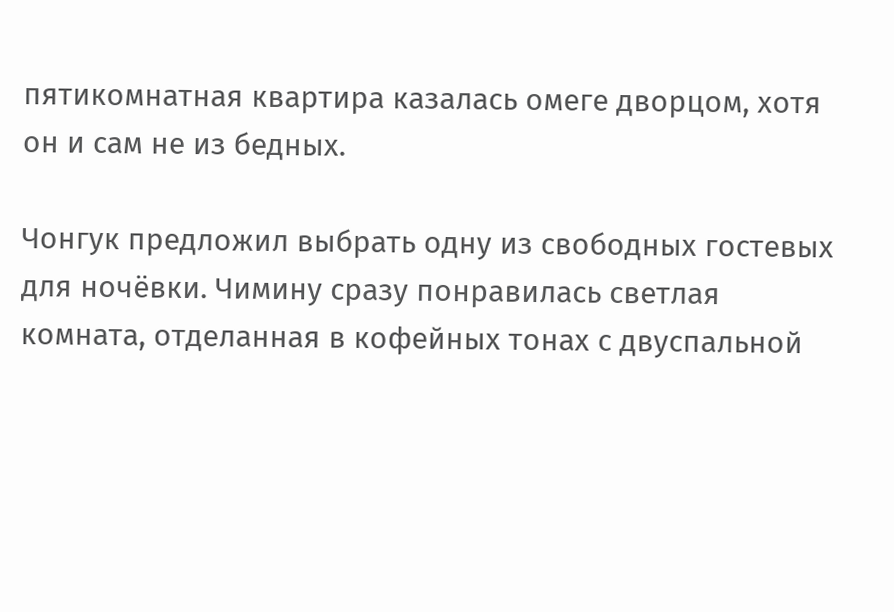пятикомнатная квартира казалась омеге дворцом, хотя он и сам не из бедных.

Чонгук предложил выбрать одну из свободных гостевых для ночёвки. Чимину сразу понравилась светлая комната, отделанная в кофейных тонах с двуспальной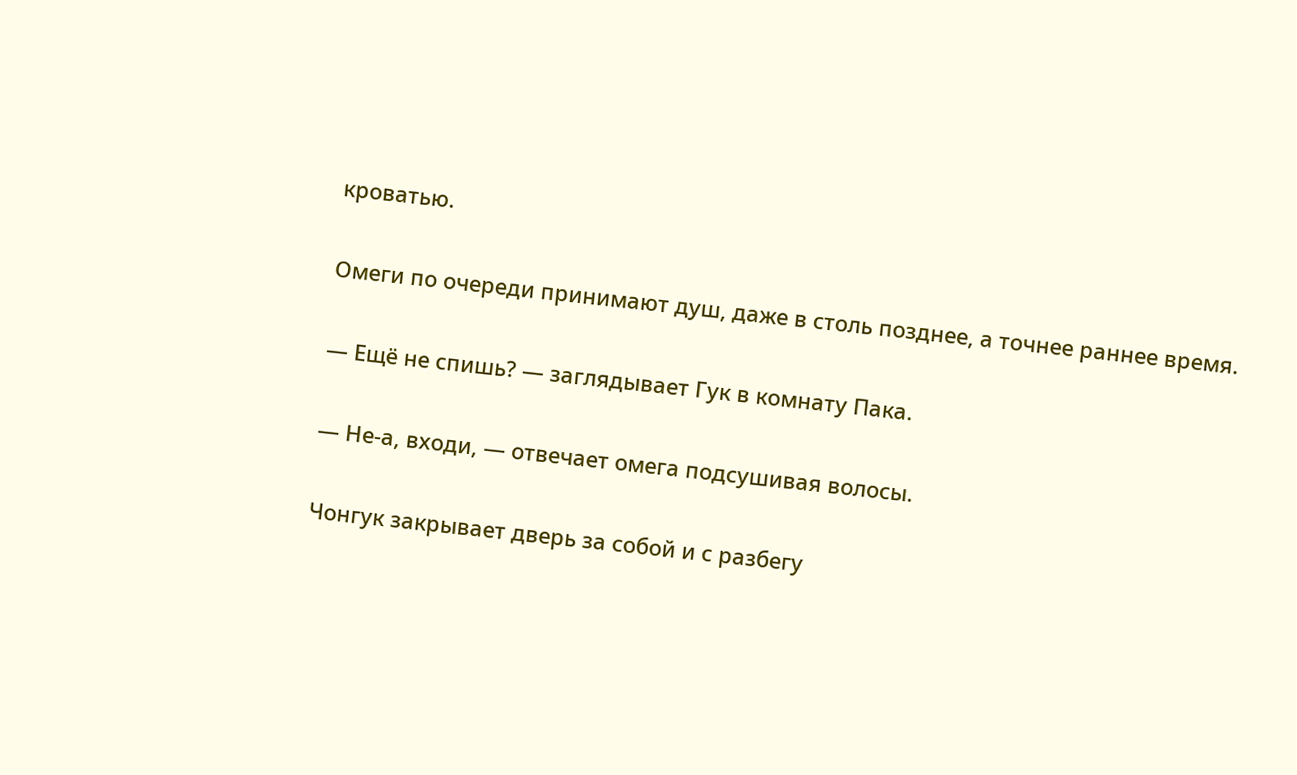кроватью.

Омеги по очереди принимают душ, даже в столь позднее, а точнее раннее время.

— Ещё не спишь? — заглядывает Гук в комнату Пака.

— Не-а, входи, — отвечает омега подсушивая волосы.

Чонгук закрывает дверь за собой и с разбегу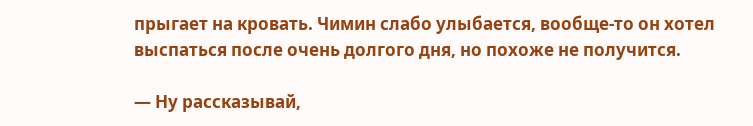прыгает на кровать. Чимин слабо улыбается, вообще-то он хотел выспаться после очень долгого дня, но похоже не получится.

— Ну рассказывай,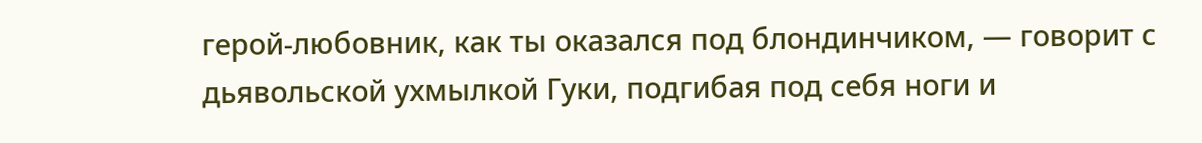герой-любовник, как ты оказался под блондинчиком, — говорит с дьявольской ухмылкой Гуки, подгибая под себя ноги и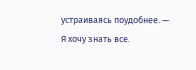устраиваясь поудобнее. — Я хочу знать все.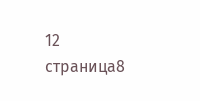12 страница8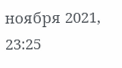ноября 2021, 23:25